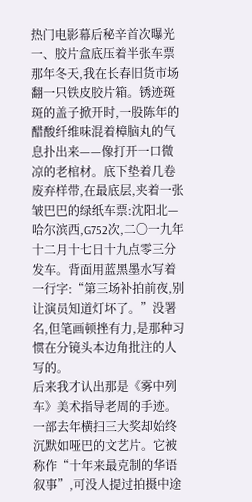热门电影幕后秘辛首次曝光
一、胶片盒底压着半张车票
那年冬天,我在长春旧货市场翻一只铁皮胶片箱。锈迹斑斑的盖子掀开时,一股陈年的醋酸纤维味混着樟脑丸的气息扑出来——像打开一口微凉的老棺材。底下垫着几卷废弃样带,在最底层,夹着一张皱巴巴的绿纸车票:沈阳北—哈尔滨西,G752次,二〇一九年十二月十七日十九点零三分发车。背面用蓝黑墨水写着一行字:“第三场补拍前夜,别让演员知道灯坏了。”没署名,但笔画顿挫有力,是那种习惯在分镜头本边角批注的人写的。
后来我才认出那是《雾中列车》美术指导老周的手迹。一部去年横扫三大奖却始终沉默如哑巴的文艺片。它被称作“十年来最克制的华语叙事”,可没人提过拍摄中途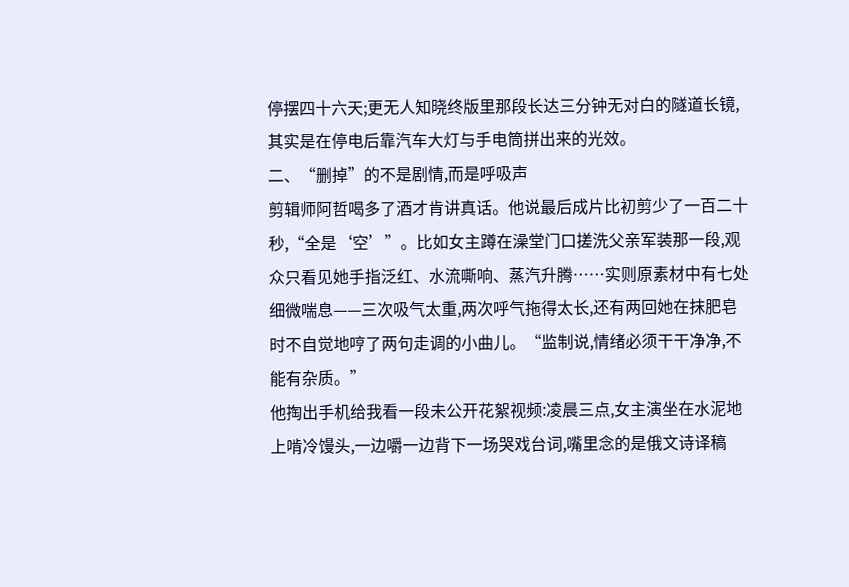停摆四十六天;更无人知晓终版里那段长达三分钟无对白的隧道长镜,其实是在停电后靠汽车大灯与手电筒拼出来的光效。
二、“删掉”的不是剧情,而是呼吸声
剪辑师阿哲喝多了酒才肯讲真话。他说最后成片比初剪少了一百二十秒,“全是‘空’”。比如女主蹲在澡堂门口搓洗父亲军装那一段,观众只看见她手指泛红、水流嘶响、蒸汽升腾……实则原素材中有七处细微喘息——三次吸气太重,两次呼气拖得太长,还有两回她在抹肥皂时不自觉地哼了两句走调的小曲儿。“监制说,情绪必须干干净净,不能有杂质。”
他掏出手机给我看一段未公开花絮视频:凌晨三点,女主演坐在水泥地上啃冷馒头,一边嚼一边背下一场哭戏台词,嘴里念的是俄文诗译稿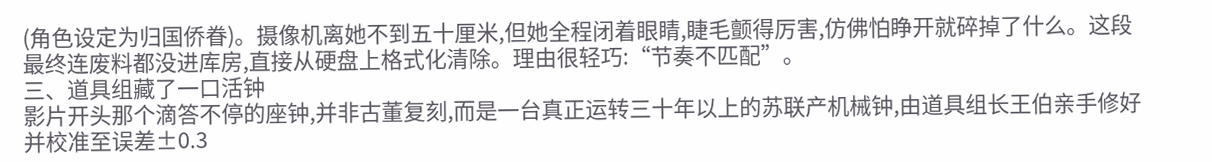(角色设定为归国侨眷)。摄像机离她不到五十厘米,但她全程闭着眼睛,睫毛颤得厉害,仿佛怕睁开就碎掉了什么。这段最终连废料都没进库房,直接从硬盘上格式化清除。理由很轻巧:“节奏不匹配”。
三、道具组藏了一口活钟
影片开头那个滴答不停的座钟,并非古董复刻,而是一台真正运转三十年以上的苏联产机械钟,由道具组长王伯亲手修好并校准至误差±0.3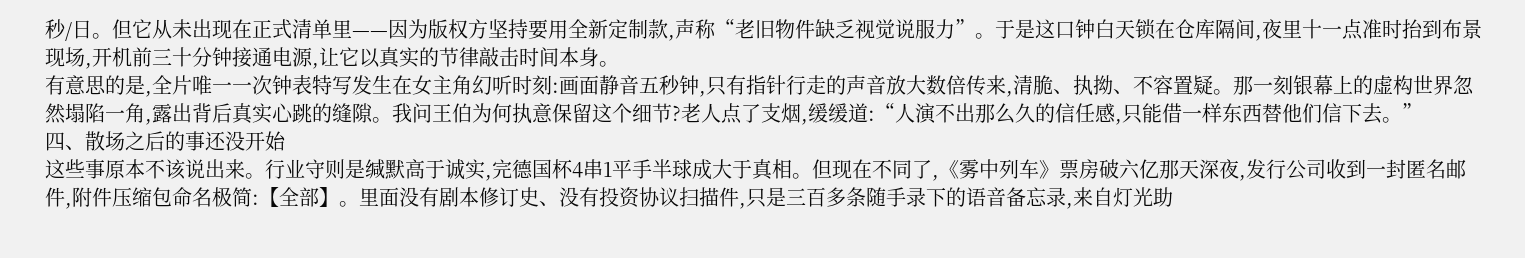秒/日。但它从未出现在正式清单里——因为版权方坚持要用全新定制款,声称“老旧物件缺乏视觉说服力”。于是这口钟白天锁在仓库隔间,夜里十一点准时抬到布景现场,开机前三十分钟接通电源,让它以真实的节律敲击时间本身。
有意思的是,全片唯一一次钟表特写发生在女主角幻听时刻:画面静音五秒钟,只有指针行走的声音放大数倍传来,清脆、执拗、不容置疑。那一刻银幕上的虚构世界忽然塌陷一角,露出背后真实心跳的缝隙。我问王伯为何执意保留这个细节?老人点了支烟,缓缓道:“人演不出那么久的信任感,只能借一样东西替他们信下去。”
四、散场之后的事还没开始
这些事原本不该说出来。行业守则是缄默高于诚实,完德国杯4串1平手半球成大于真相。但现在不同了,《雾中列车》票房破六亿那天深夜,发行公司收到一封匿名邮件,附件压缩包命名极简:【全部】。里面没有剧本修订史、没有投资协议扫描件,只是三百多条随手录下的语音备忘录,来自灯光助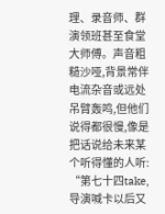理、录音师、群演领班甚至食堂大师傅。声音粗糙沙哑,背景常伴电流杂音或远处吊臂轰鸣,但他们说得都很慢,像是把话说给未来某个听得懂的人听:
“第七十四take,导演喊卡以后又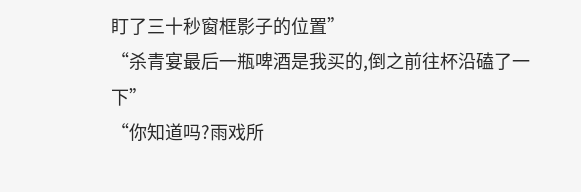盯了三十秒窗框影子的位置”
“杀青宴最后一瓶啤酒是我买的,倒之前往杯沿磕了一下”
“你知道吗?雨戏所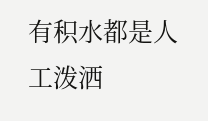有积水都是人工泼洒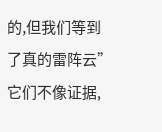的,但我们等到了真的雷阵云”
它们不像证据,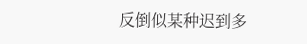反倒似某种迟到多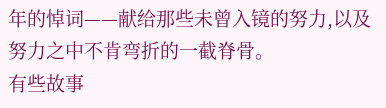年的悼词——献给那些未曾入镜的努力,以及努力之中不肯弯折的一截脊骨。
有些故事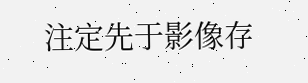注定先于影像存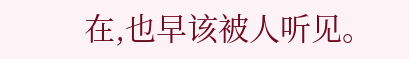在,也早该被人听见。